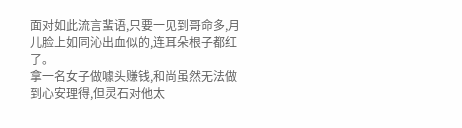面对如此流言蜚语,只要一见到哥命多,月儿脸上如同沁出血似的,连耳朵根子都红了。
拿一名女子做噱头赚钱,和尚虽然无法做到心安理得,但灵石对他太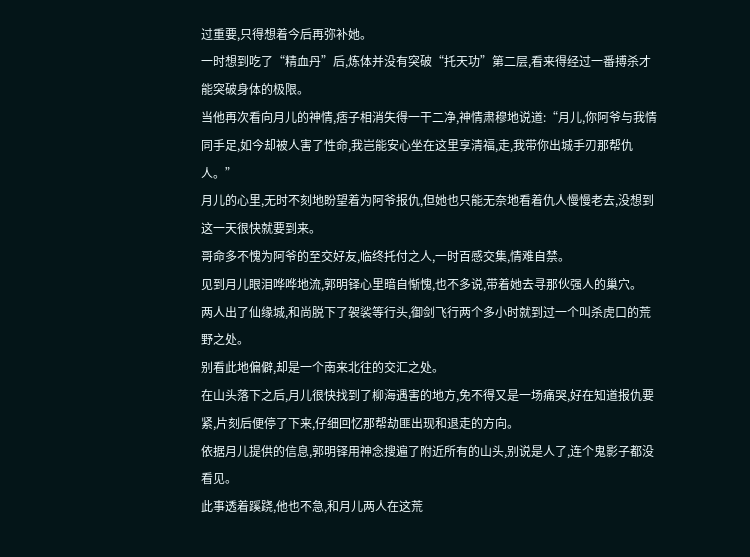过重要,只得想着今后再弥补她。
一时想到吃了“精血丹”后,炼体并没有突破“托天功”第二层,看来得经过一番搏杀才能突破身体的极限。
当他再次看向月儿的神情,痞子相消失得一干二净,神情肃穆地说道:“月儿,你阿爷与我情同手足,如今却被人害了性命,我岂能安心坐在这里享清福,走,我带你出城手刃那帮仇人。”
月儿的心里,无时不刻地盼望着为阿爷报仇,但她也只能无奈地看着仇人慢慢老去,没想到这一天很快就要到来。
哥命多不愧为阿爷的至交好友,临终托付之人,一时百感交集,情难自禁。
见到月儿眼泪哗哗地流,郭明铎心里暗自惭愧,也不多说,带着她去寻那伙强人的巢穴。
两人出了仙缘城,和尚脱下了袈裟等行头,御剑飞行两个多小时就到过一个叫杀虎口的荒野之处。
别看此地偏僻,却是一个南来北往的交汇之处。
在山头落下之后,月儿很快找到了柳海遇害的地方,免不得又是一场痛哭,好在知道报仇要紧,片刻后便停了下来,仔细回忆那帮劫匪出现和退走的方向。
依据月儿提供的信息,郭明铎用神念搜遍了附近所有的山头,别说是人了,连个鬼影子都没看见。
此事透着蹊跷,他也不急,和月儿两人在这荒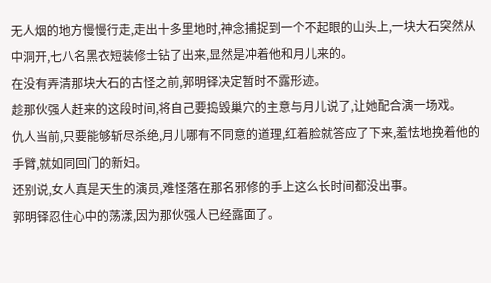无人烟的地方慢慢行走,走出十多里地时,神念捕捉到一个不起眼的山头上,一块大石突然从中洞开,七八名黑衣短装修士钻了出来,显然是冲着他和月儿来的。
在没有弄清那块大石的古怪之前,郭明铎决定暂时不露形迹。
趁那伙强人赶来的这段时间,将自己要捣毁巢穴的主意与月儿说了,让她配合演一场戏。
仇人当前,只要能够斩尽杀绝,月儿哪有不同意的道理,红着脸就答应了下来,羞怯地挽着他的手臂,就如同回门的新妇。
还别说,女人真是天生的演员,难怪落在那名邪修的手上这么长时间都没出事。
郭明铎忍住心中的荡漾,因为那伙强人已经露面了。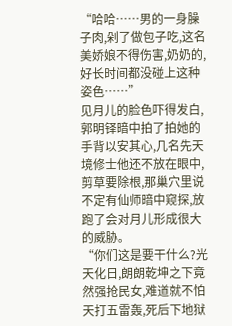“哈哈……男的一身臊子肉,剁了做包子吃,这名美娇娘不得伤害,奶奶的,好长时间都没碰上这种姿色……”
见月儿的脸色吓得发白,郭明铎暗中拍了拍她的手背以安其心,几名先天境修士他还不放在眼中,剪草要除根,那巢穴里说不定有仙师暗中窥探,放跑了会对月儿形成很大的威胁。
“你们这是要干什么?光天化日,朗朗乾坤之下竟然强抢民女,难道就不怕天打五雷轰,死后下地狱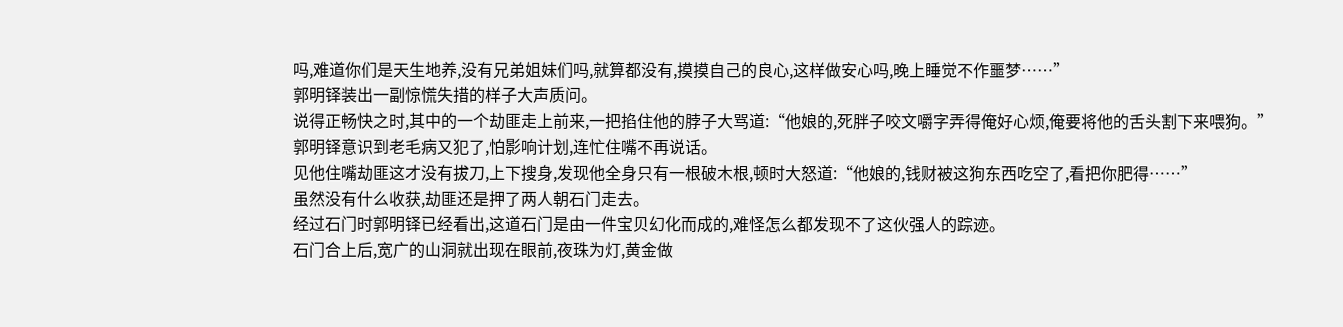吗,难道你们是天生地养,没有兄弟姐妹们吗,就算都没有,摸摸自己的良心,这样做安心吗,晚上睡觉不作噩梦……”
郭明铎装出一副惊慌失措的样子大声质问。
说得正畅快之时,其中的一个劫匪走上前来,一把掐住他的脖子大骂道:“他娘的,死胖子咬文嚼字弄得俺好心烦,俺要将他的舌头割下来喂狗。”
郭明铎意识到老毛病又犯了,怕影响计划,连忙住嘴不再说话。
见他住嘴劫匪这才没有拔刀,上下搜身,发现他全身只有一根破木根,顿时大怒道:“他娘的,钱财被这狗东西吃空了,看把你肥得……”
虽然没有什么收获,劫匪还是押了两人朝石门走去。
经过石门时郭明铎已经看出,这道石门是由一件宝贝幻化而成的,难怪怎么都发现不了这伙强人的踪迹。
石门合上后,宽广的山洞就出现在眼前,夜珠为灯,黄金做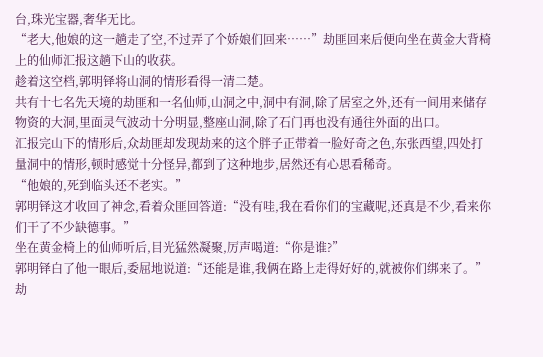台,珠光宝器,奢华无比。
“老大,他娘的这一趟走了空,不过弄了个娇娘们回来……”劫匪回来后便向坐在黄金大背椅上的仙师汇报这趟下山的收获。
趁着这空档,郭明铎将山洞的情形看得一清二楚。
共有十七名先天境的劫匪和一名仙师,山洞之中,洞中有洞,除了居室之外,还有一间用来储存物资的大洞,里面灵气波动十分明显,整座山洞,除了石门再也没有通往外面的出口。
汇报完山下的情形后,众劫匪却发现劫来的这个胖子正带着一脸好奇之色,东张西望,四处打量洞中的情形,顿时感觉十分怪异,都到了这种地步,居然还有心思看稀奇。
“他娘的,死到临头还不老实。”
郭明铎这才收回了神念,看着众匪回答道:“没有哇,我在看你们的宝藏呢,还真是不少,看来你们干了不少缺德事。”
坐在黄金椅上的仙师听后,目光猛然凝聚,厉声喝道:“你是谁?”
郭明铎白了他一眼后,委屈地说道:“还能是谁,我俩在路上走得好好的,就被你们绑来了。”
劫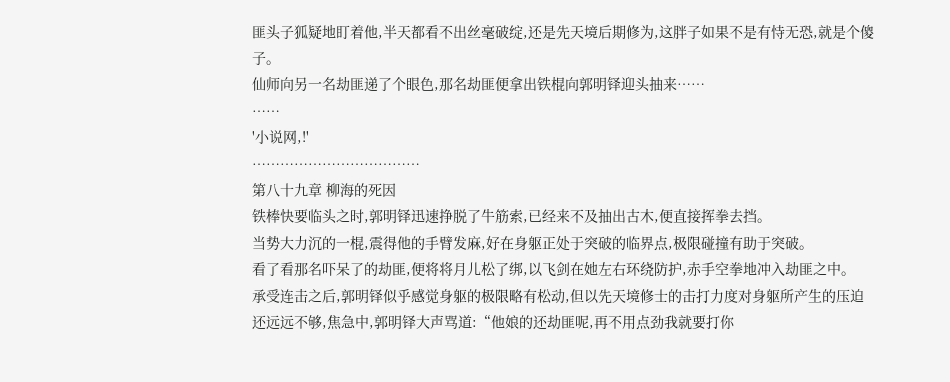匪头子狐疑地盯着他,半天都看不出丝毫破绽,还是先天境后期修为,这胖子如果不是有恃无恐,就是个傻子。
仙师向另一名劫匪递了个眼色,那名劫匪便拿出铁棍向郭明铎迎头抽来……
……
'小说网,!'
………………………………
第八十九章 柳海的死因
铁棒快要临头之时,郭明铎迅速挣脱了牛筋索,已经来不及抽出古木,便直接挥拳去挡。
当势大力沉的一棍,震得他的手臂发麻,好在身躯正处于突破的临界点,极限碰撞有助于突破。
看了看那名吓呆了的劫匪,便将将月儿松了绑,以飞剑在她左右环绕防护,赤手空拳地冲入劫匪之中。
承受连击之后,郭明铎似乎感觉身躯的极限略有松动,但以先天境修士的击打力度对身躯所产生的压迫还远远不够,焦急中,郭明铎大声骂道:“他娘的还劫匪呢,再不用点劲我就要打你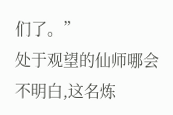们了。”
处于观望的仙师哪会不明白,这名炼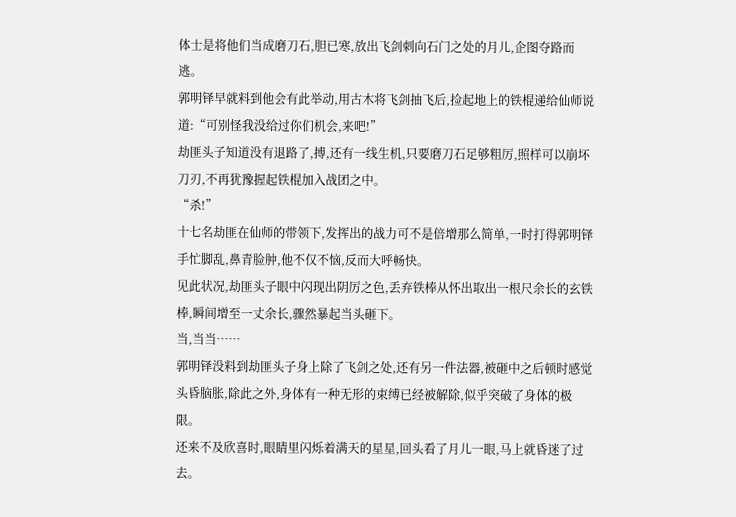体士是将他们当成磨刀石,胆已寒,放出飞剑刺向石门之处的月儿,企图夺路而逃。
郭明铎早就料到他会有此举动,用古木将飞剑抽飞后,捡起地上的铁棍递给仙师说道:“可别怪我没给过你们机会,来吧!”
劫匪头子知道没有退路了,搏,还有一线生机,只要磨刀石足够粗厉,照样可以崩坏刀刃,不再犹豫握起铁棍加入战团之中。
“杀!”
十七名劫匪在仙师的带领下,发挥出的战力可不是倍增那么简单,一时打得郭明铎手忙脚乱,鼻青脸肿,他不仅不恼,反而大呼畅快。
见此状况,劫匪头子眼中闪现出阴厉之色,丢弃铁棒从怀出取出一根尺余长的玄铁棒,瞬间增至一丈余长,骤然暴起当头砸下。
当,当当……
郭明铎没料到劫匪头子身上除了飞剑之处,还有另一件法器,被砸中之后顿时感觉头昏脑胀,除此之外,身体有一种无形的束缚已经被解除,似乎突破了身体的极限。
还来不及欣喜时,眼睛里闪烁着满天的星星,回头看了月儿一眼,马上就昏迷了过去。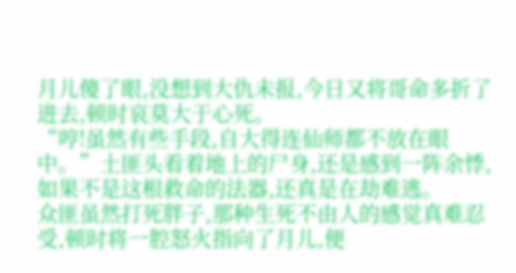月儿傻了眼,没想到大仇未报,今日又将哥命多折了进去,顿时哀莫大于心死。
“哼!虽然有些手段,自大得连仙师都不放在眼中。”土匪头看着地上的尸身,还是感到一阵余悸,如果不是这根救命的法器,还真是在劫难逃。
众匪虽然打死胖子,那种生死不由人的感觉真难忍受,顿时将一腔怒火指向了月儿,便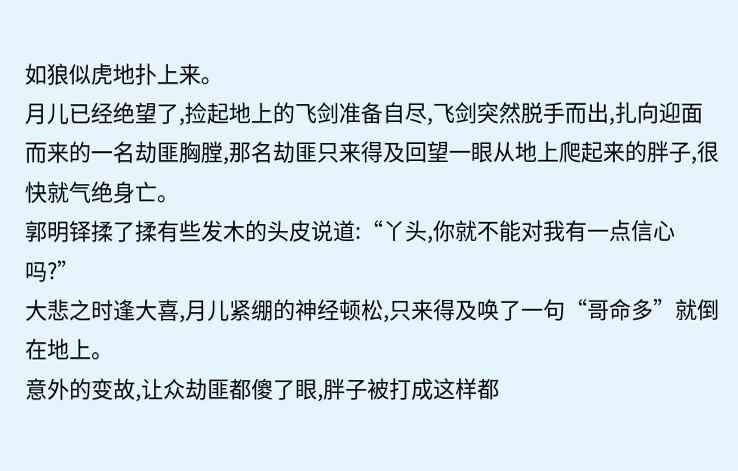如狼似虎地扑上来。
月儿已经绝望了,捡起地上的飞剑准备自尽,飞剑突然脱手而出,扎向迎面而来的一名劫匪胸膛,那名劫匪只来得及回望一眼从地上爬起来的胖子,很快就气绝身亡。
郭明铎揉了揉有些发木的头皮说道:“丫头,你就不能对我有一点信心吗?”
大悲之时逢大喜,月儿紧绷的神经顿松,只来得及唤了一句“哥命多”就倒在地上。
意外的变故,让众劫匪都傻了眼,胖子被打成这样都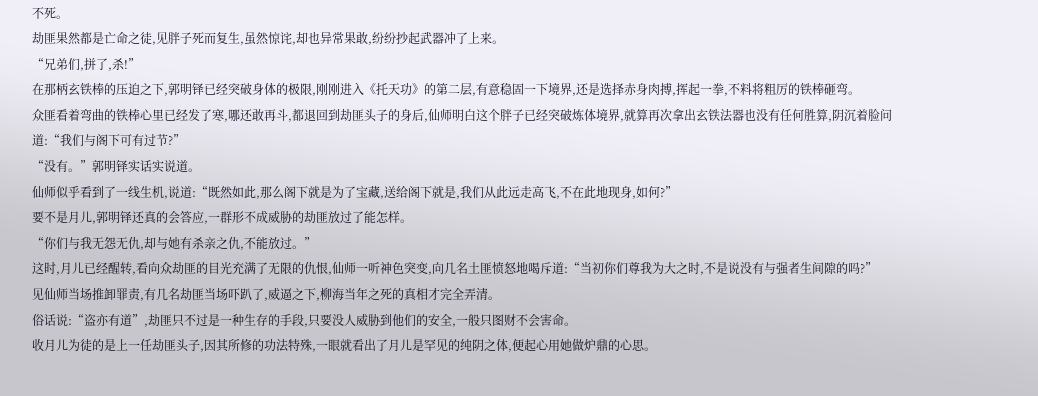不死。
劫匪果然都是亡命之徒,见胖子死而复生,虽然惊诧,却也异常果敢,纷纷抄起武器冲了上来。
“兄弟们,拼了,杀!”
在那柄玄铁棒的压迫之下,郭明铎已经突破身体的极限,刚刚进入《托天功》的第二层,有意稳固一下境界,还是选择赤身肉搏,挥起一拳,不料将粗厉的铁棒砸弯。
众匪看着弯曲的铁棒心里已经发了寒,哪还敢再斗,都退回到劫匪头子的身后,仙师明白这个胖子已经突破炼体境界,就算再次拿出玄铁法器也没有任何胜算,阴沉着脸问道:“我们与阁下可有过节?”
“没有。”郭明铎实话实说道。
仙师似乎看到了一线生机,说道:“既然如此,那么阁下就是为了宝藏,送给阁下就是,我们从此远走高飞,不在此地现身,如何?”
要不是月儿,郭明铎还真的会答应,一群形不成威胁的劫匪放过了能怎样。
“你们与我无怨无仇,却与她有杀亲之仇,不能放过。”
这时,月儿已经醒转,看向众劫匪的目光充满了无限的仇恨,仙师一听神色突变,向几名土匪愤怒地喝斥道:“当初你们尊我为大之时,不是说没有与强者生间隙的吗?”
见仙师当场推卸罪责,有几名劫匪当场吓趴了,威逼之下,柳海当年之死的真相才完全弄清。
俗话说:“盗亦有道”,劫匪只不过是一种生存的手段,只要没人威胁到他们的安全,一般只图财不会害命。
收月儿为徒的是上一任劫匪头子,因其所修的功法特殊,一眼就看出了月儿是罕见的纯阴之体,便起心用她做炉鼎的心思。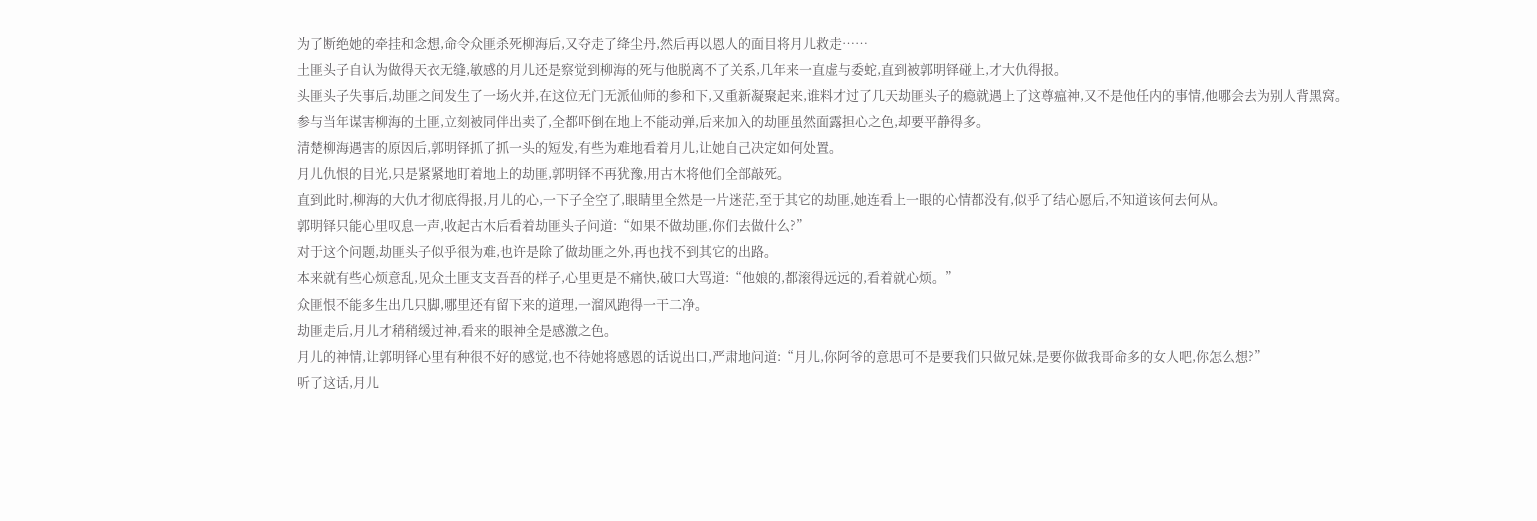为了断绝她的牵挂和念想,命令众匪杀死柳海后,又夺走了绛尘丹,然后再以恩人的面目将月儿救走……
土匪头子自认为做得天衣无缝,敏感的月儿还是察觉到柳海的死与他脱离不了关系,几年来一直虚与委蛇,直到被郭明铎碰上,才大仇得报。
头匪头子失事后,劫匪之间发生了一场火并,在这位无门无派仙师的参和下,又重新凝聚起来,谁料才过了几天劫匪头子的瘾就遇上了这尊瘟神,又不是他任内的事情,他哪会去为别人背黑窝。
参与当年谋害柳海的土匪,立刻被同伴出卖了,全都吓倒在地上不能动弹,后来加入的劫匪虽然面露担心之色,却要平静得多。
清楚柳海遇害的原因后,郭明铎抓了抓一头的短发,有些为难地看着月儿,让她自己决定如何处置。
月儿仇恨的目光,只是紧紧地盯着地上的劫匪,郭明铎不再犹豫,用古木将他们全部敲死。
直到此时,柳海的大仇才彻底得报,月儿的心,一下子全空了,眼睛里全然是一片迷茫,至于其它的劫匪,她连看上一眼的心情都没有,似乎了结心愿后,不知道该何去何从。
郭明铎只能心里叹息一声,收起古木后看着劫匪头子问道:“如果不做劫匪,你们去做什么?”
对于这个问题,劫匪头子似乎很为难,也许是除了做劫匪之外,再也找不到其它的出路。
本来就有些心烦意乱,见众土匪支支吾吾的样子,心里更是不痛快,破口大骂道:“他娘的,都滚得远远的,看着就心烦。”
众匪恨不能多生出几只脚,哪里还有留下来的道理,一溜风跑得一干二净。
劫匪走后,月儿才稍稍缓过神,看来的眼神全是感激之色。
月儿的神情,让郭明铎心里有种很不好的感觉,也不待她将感恩的话说出口,严肃地问道:“月儿,你阿爷的意思可不是要我们只做兄妹,是要你做我哥命多的女人吧,你怎么想?”
听了这话,月儿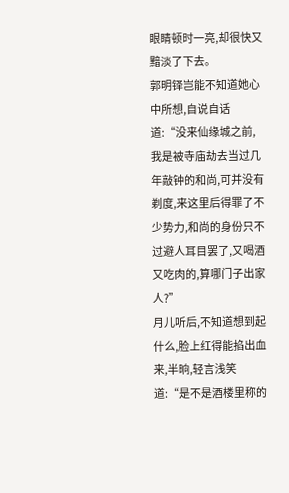眼睛顿时一亮,却很快又黯淡了下去。
郭明铎岂能不知道她心中所想,自说自话道:“没来仙缘城之前,我是被寺庙劫去当过几年敲钟的和尚,可并没有剃度,来这里后得罪了不少势力,和尚的身份只不过避人耳目罢了,又喝酒又吃肉的,算哪门子出家人?”
月儿听后,不知道想到起什么,脸上红得能掐出血来,半晌,轻言浅笑道:“是不是酒楼里称的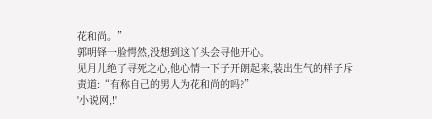花和尚。”
郭明铎一脸愕然,没想到这丫头会寻他开心。
见月儿绝了寻死之心,他心情一下子开朗起来,装出生气的样子斥责道:“有称自己的男人为花和尚的吗?”
'小说网,!'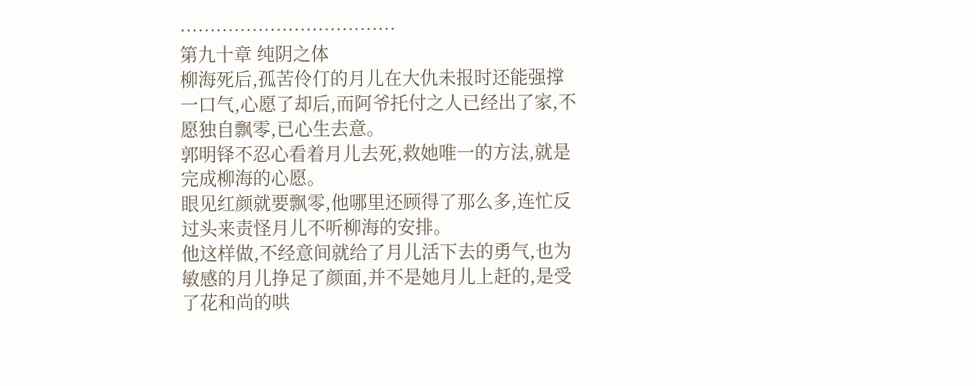………………………………
第九十章 纯阴之体
柳海死后,孤苦伶仃的月儿在大仇未报时还能强撑一口气,心愿了却后,而阿爷托付之人已经出了家,不愿独自飘零,已心生去意。
郭明铎不忍心看着月儿去死,救她唯一的方法,就是完成柳海的心愿。
眼见红颜就要飘零,他哪里还顾得了那么多,连忙反过头来责怪月儿不听柳海的安排。
他这样做,不经意间就给了月儿活下去的勇气,也为敏感的月儿挣足了颜面,并不是她月儿上赶的,是受了花和尚的哄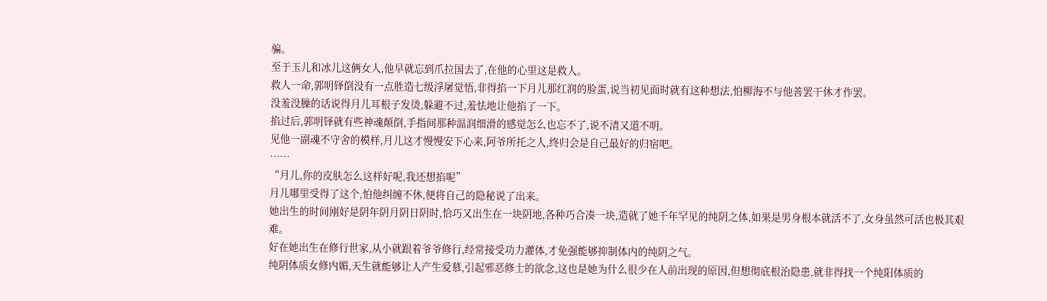骗。
至于玉儿和冰儿这俩女人,他早就忘到爪拉国去了,在他的心里这是救人。
救人一命,郭明铎倒没有一点胜造七级浮屠觉悟,非得掐一下月儿那红润的脸蛋,说当初见面时就有这种想法,怕柳海不与他善罢干休才作罢。
没羞没臊的话说得月儿耳根子发烫,躲避不过,羞怯地让他掐了一下。
掐过后,郭明铎就有些神魂颠倒,手指间那种温润细滑的感觉怎么也忘不了,说不清又道不明。
见他一副魂不守舍的模样,月儿这才慢慢安下心来,阿爷所托之人,终归会是自己最好的归宿吧。
……
“月儿,你的皮肤怎么这样好呢,我还想掐呢”
月儿哪里受得了这个,怕他纠缠不休,便将自己的隐秘说了出来。
她出生的时间刚好是阴年阴月阴日阴时,恰巧又出生在一块阴地,各种巧合凑一块,造就了她千年罕见的纯阴之体,如果是男身根本就活不了,女身虽然可活也极其艰难。
好在她出生在修行世家,从小就跟着爷爷修行,经常接受功力灌体,才免强能够抑制体内的纯阴之气。
纯阴体质女修内媚,天生就能够让人产生爱慕,引起邪恶修士的欲念,这也是她为什么很少在人前出现的原因,但想彻底根治隐患,就非得找一个纯阳体质的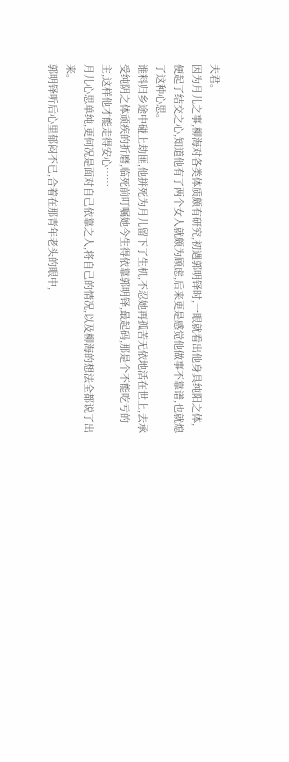夫君。
因为月儿之事,柳海对各类体质颇有研究,初遇郭明铎时,一眼就看出他身具纯阳之体,便起了结交之心,知道他有了两个女人就颇为顾虑,后来更是感觉他做事不靠谱,也就熄了这种心思。
谁料归乡途中碰上劫匪,他拼死为月儿留下了生机,不忍她再孤苦无依地活在世上,去承受纯阴之体顽疾的折磨,临死前叮嘱她今生得依靠郭明铎,最起码,那是个不能吃亏的主,这样他才能走得安心……
月儿心思单纯,更何况是面对自己依靠之人,将自己的情况,以及柳海的想法全都说了出来。
郭明铎听后心里郁闷不已,合着在那青年老头的眼中,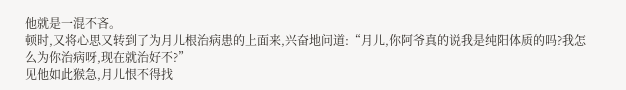他就是一混不吝。
顿时,又将心思又转到了为月儿根治病患的上面来,兴奋地问道:“月儿,你阿爷真的说我是纯阳体质的吗?我怎么为你治病呀,现在就治好不?”
见他如此猴急,月儿恨不得找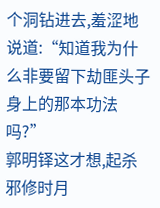个洞钻进去,羞涩地说道:“知道我为什么非要留下劫匪头子身上的那本功法吗?”
郭明铎这才想,起杀邪修时月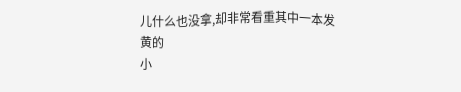儿什么也没拿,却非常看重其中一本发黄的
小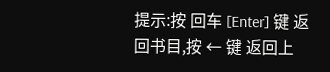提示:按 回车 [Enter] 键 返回书目,按 ← 键 返回上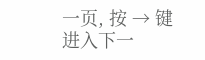一页, 按 → 键 进入下一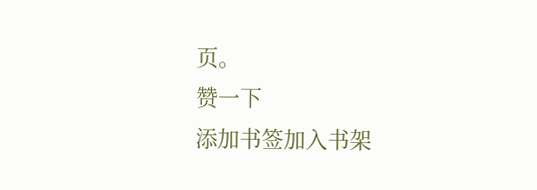页。
赞一下
添加书签加入书架